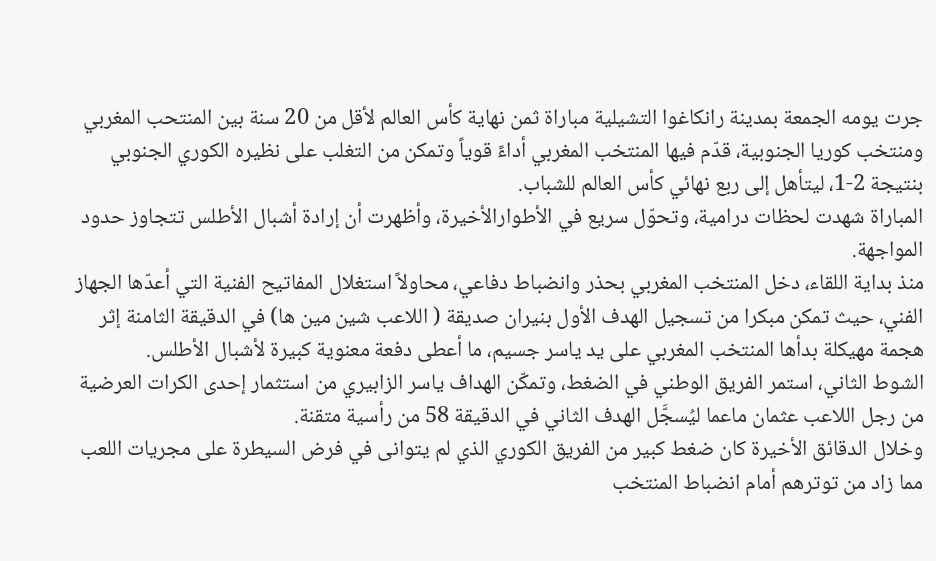جرت يومه الجمعة بمدينة رانكاغوا التشيلية مباراة ثمن نهاية كأس العالم لأقل من 20 سنة بين المنتحب المغربي ومنتخب كوريا الجنوبية، قدّم فيها المنتخب المغربي أداءً قوياً وتمكن من التغلب على نظيره الكوري الجنوبي بنتيجة 2-1، ليتأهل إلى ربع نهائي كأس العالم للشباب.
المباراة شهدت لحظات درامية، وتحوّل سريع في الأطوارالأخيرة، وأظهرت أن إرادة أشبال الأطلس تتجاوز حدود المواجهة.
منذ بداية اللقاء، دخل المنتخب المغربي بحذر وانضباط دفاعي، محاولاً استغلال المفاتيح الفنية التي أعدّها الجهاز الفني، حيث تمكن مبكرا من تسجيل الهدف الأول بنيران صديقة ( اللاعب شين مين ها) في الدقيقة الثامنة إثر هجمة مهيكلة بدأها المنتخب المغربي على يد ياسر جسيم، ما أعطى دفعة معنوية كبيرة لأشبال الأطلس.
الشوط الثاني، استمر الفريق الوطني في الضغط، وتمكّن الهداف ياسر الزابيري من استثمار إحدى الكرات العرضية من رجل اللاعب عثمان ماعما ليُسجَّل الهدف الثاني في الدقيقة 58 من رأسية متقنة.
وخلال الدقائق الأخيرة كان ضغط كبير من الفريق الكوري الذي لم يتوانى في فرض السيطرة على مجريات اللعب مما زاد من توترهم أمام انضباط المنتخب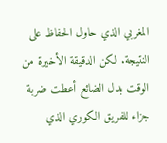المغربي الذي حاول الحفاظ على النتيجة. لكن الدقيقة الأخيرة من الوقت بدل الضائع أعطت ضربة جزاء للفريق الكوري الذي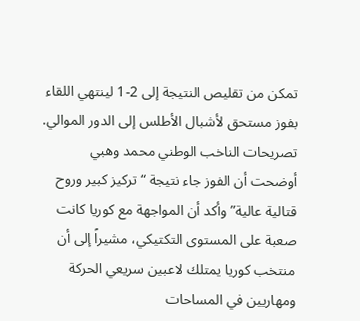تمكن من تقليص النتيجة إلى 2-1 لينتهي اللقاء بفوز مستحق لأشبال الأطلس إلى الدور الموالي.
تصريحات الناخب الوطني محمد وهبي أوضحت أن الفوز جاء نتيجة “تركيز كبير وروح قتالية عالية” وأكد أن المواجهة مع كوريا كانت صعبة على المستوى التكتيكي، مشيراً إلى أن منتخب كوريا يمتلك لاعبين سريعي الحركة ومهاريين في المساحات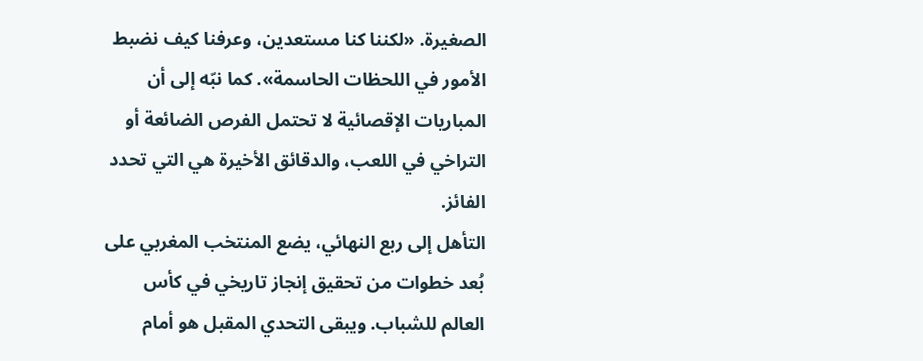الصغيرة. «لكننا كنا مستعدين، وعرفنا كيف نضبط الأمور في اللحظات الحاسمة». كما نبّه إلى أن المباريات الإقصائية لا تحتمل الفرص الضائعة أو التراخي في اللعب، والدقائق الأخيرة هي التي تحدد الفائز.
التأهل إلى ربع النهائي، يضع المنتخب المغربي على بُعد خطوات من تحقيق إنجاز تاريخي في كأس العالم للشباب. ويبقى التحدي المقبل هو أمام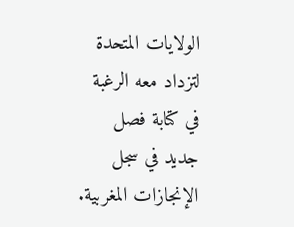الولايات المتحدة لتزداد معه الرغبة في كتابة فصل جديد في سجل الإنجازات المغربية.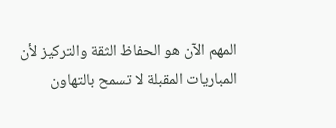المهم الآن هو الحفاظ الثقة والتركيز لأن المباريات المقبلة لا تسمح بالتهاون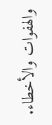والهفوات والأخطاء.